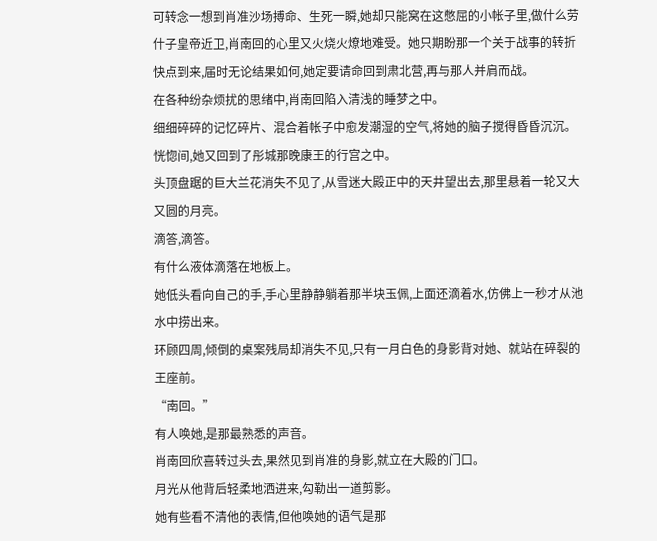可转念一想到肖准沙场搏命、生死一瞬,她却只能窝在这憋屈的小帐子里,做什么劳什子皇帝近卫,肖南回的心里又火烧火燎地难受。她只期盼那一个关于战事的转折快点到来,届时无论结果如何,她定要请命回到肃北营,再与那人并肩而战。
在各种纷杂烦扰的思绪中,肖南回陷入清浅的睡梦之中。
细细碎碎的记忆碎片、混合着帐子中愈发潮湿的空气,将她的脑子搅得昏昏沉沉。
恍惚间,她又回到了彤城那晚康王的行宫之中。
头顶盘踞的巨大兰花消失不见了,从雪迷大殿正中的天井望出去,那里悬着一轮又大又圆的月亮。
滴答,滴答。
有什么液体滴落在地板上。
她低头看向自己的手,手心里静静躺着那半块玉佩,上面还滴着水,仿佛上一秒才从池水中捞出来。
环顾四周,倾倒的桌案残局却消失不见,只有一月白色的身影背对她、就站在碎裂的王座前。
“南回。”
有人唤她,是那最熟悉的声音。
肖南回欣喜转过头去,果然见到肖准的身影,就立在大殿的门口。
月光从他背后轻柔地洒进来,勾勒出一道剪影。
她有些看不清他的表情,但他唤她的语气是那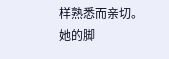样熟悉而亲切。
她的脚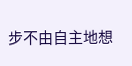步不由自主地想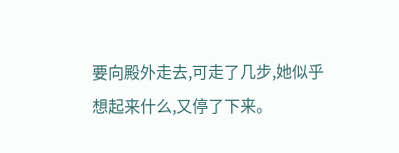要向殿外走去,可走了几步,她似乎想起来什么,又停了下来。